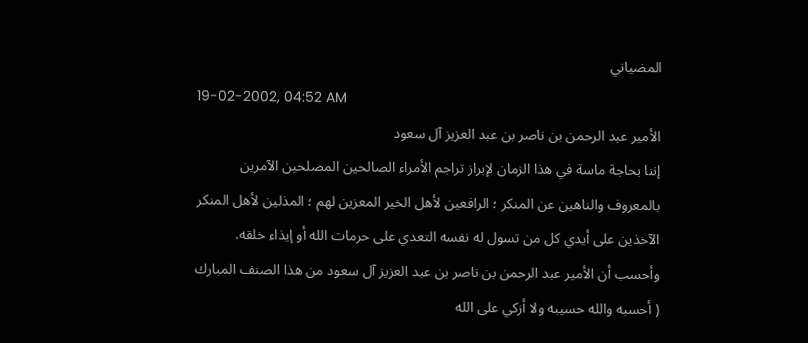المضياني
19-02-2002, 04:52 AM
الأمير عبد الرحمن بن ناصر بن عبد العزيز آل سعود
إننا بحاجة ماسة في هذا الزمان لإبراز تراجم الأمراء الصالحين المصلحين الآمرين بالمعروف والناهين عن المنكر ؛ الرافعين لأهل الخير المعزين لهم ؛ المذلين لأهل المنكر الآخذين على أيدي كل من تسول له نفسه التعدي على حرمات الله أو إيذاء خلقه.
وأحسب أن الأمير عبد الرحمن بن ناصر بن عبد العزيز آل سعود من هذا الصنف المبارك ( أحسبه والله حسيبه ولا أزكي على الله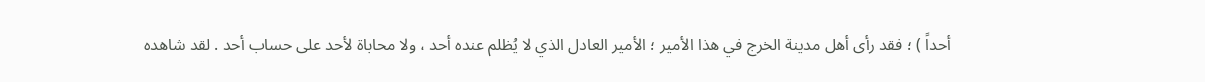أحداً ) ؛ فقد رأى أهل مدينة الخرج في هذا الأمير ؛ الأمير العادل الذي لا يُظلم عنده أحد ، ولا محاباة لأحد على حساب أحد . لقد شاهده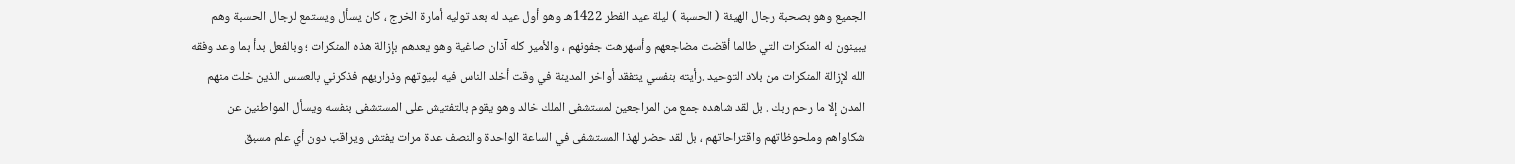الجميع وهو بصحبة رجال الهيئة ( الحسبة ) ليلة عيد الفطر 1422هـ وهو أول عيد له بعد توليه أمارة الخرج ، كان يسأل ويستمع لرجال الحسبة وهم يبينون له المنكرات التي طالما أقضت مضاجعهم وأسهرهت جفونهم ، والأمير كله آذان صاغية وهو يعدهم بإزالة هذه المنكرات ؛ وبالفعل بدأ بما وعد وفقه الله لإزالة المنكرات من بلاد التوحيد .رأيته بنفسي يتفقد أواخر المدينة في وقت أخلد الناس فيه لبيوتهم وذراريهم فذكرني بالعسس الذين خلت منهم المدن إلا ما رحم ربك . بل لقد شاهده جمع من المراجعين لمستشفى الملك خالد وهو يقوم بالتفتيش على المستشفى بنفسه ويسأل المواطنين عن شكاواهم وملحوظاتهم واقتراحاتهم ، بل لقد حضر لهذا المستشفى في الساعة الواحدة والنصف عدة مرات يفتش ويراقب دون أي علم مسبق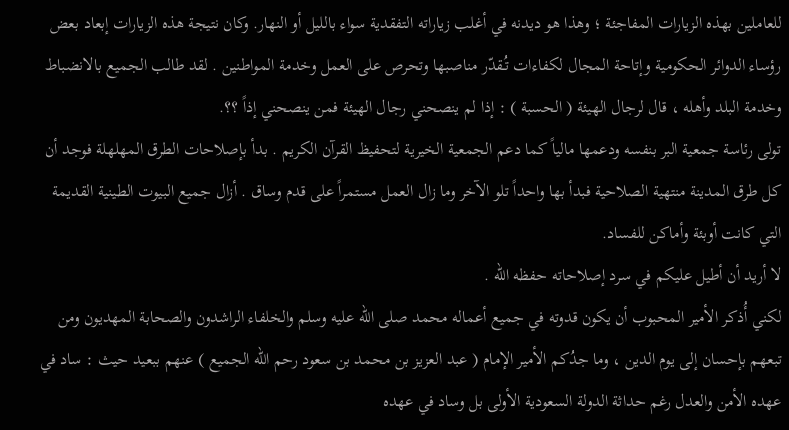للعاملين بهذه الزيارات المفاجئة ؛ وهذا هو ديدنه في أغلب زياراته التفقدية سواء بالليل أو النهار. وكان نتيجة هذه الزيارات إبعاد بعض رؤساء الدوائر الحكومية وإتاحة المجال لكفاءات تُـقدّر مناصبها وتحرص على العمل وخدمة المواطنين . لقد طالب الجميع بالانضباط وخدمة البلد وأهله ، قال لرجال الهيئة ( الحسبة ) : إذا لم ينصحني رجال الهيئة فمن ينصحني إذاً ؟؟.
تولى رئاسة جمعية البر بنفسه ودعمها مالياً كما دعم الجمعية الخيرية لتحفيظ القرآن الكريم . بدأ بإصلاحات الطرق المهلهلة فوجد أن كل طرق المدينة منتهية الصلاحية فبدأ بها واحداً تلو الآخر وما زال العمل مستمراً على قدم وساق . أزال جميع البيوت الطينية القديمة التي كانت أوبئة وأماكن للفساد.
لا أريد أن أطيل عليكم في سرد إصلاحاته حفظه الله .
لكني أُذكر الأمير المحبوب أن يكون قدوته في جميع أعماله محمد صلى الله عليه وسلم والخلفاء الراشدون والصحابة المهديون ومن تبعهم بإحسان إلى يوم الدين ، وما جدُكم الأمير الإمام ( عبد العزيز بن محمد بن سعود رحم الله الجميع ) عنهم ببعيد حيث : ساد في عهده الأمن والعدل رغم حداثة الدولة السعودية الأولى بل وساد في عهده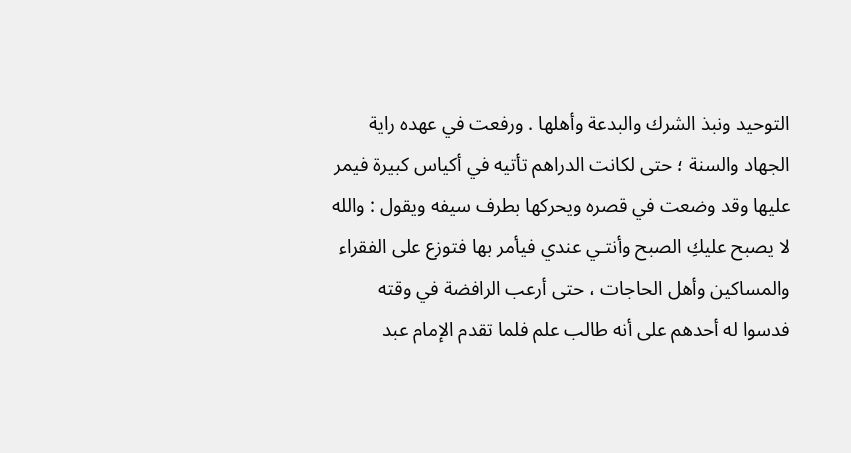التوحيد ونبذ الشرك والبدعة وأهلها . ورفعت في عهده راية الجهاد والسنة ؛ حتى لكانت الدراهم تأتيه في أكياس كبيرة فيمر عليها وقد وضعت في قصره ويحركها بطرف سيفه ويقول : والله لا يصبح عليكِ الصبح وأنتـي عندي فيأمر بها فتوزع على الفقراء والمساكين وأهل الحاجات ، حتى أرعب الرافضة في وقته فدسوا له أحدهم على أنه طالب علم فلما تقدم الإمام عبد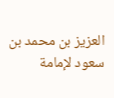العزيز بن محمد بن سعود لإمامة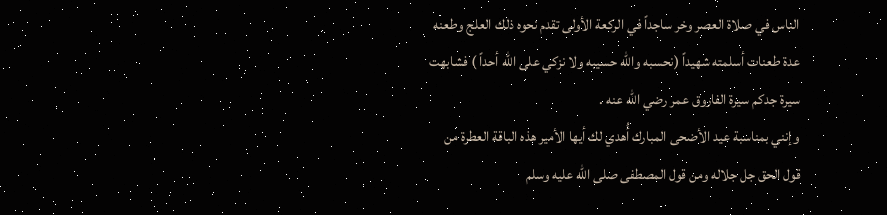الناس في صلاة العصر وخر ساجداً في الركعة الأولى تقدم نحوه ذلك العلج وطعنه عدة طعنات أسلمته شهيداً (نحسبه والله حسيبه ولا نزكي على الله أحداً ) فشابهت سيرة جدكم سيرة الفاروق عمر رضي الله عنه .
وإنني بمناسبة عيد الأضحى المبارك أُهدي لك أيها الأمير هذه الباقة العطرة من قول الحق جل جلاله ومن قول المصطفى صلى الله عليه وسلم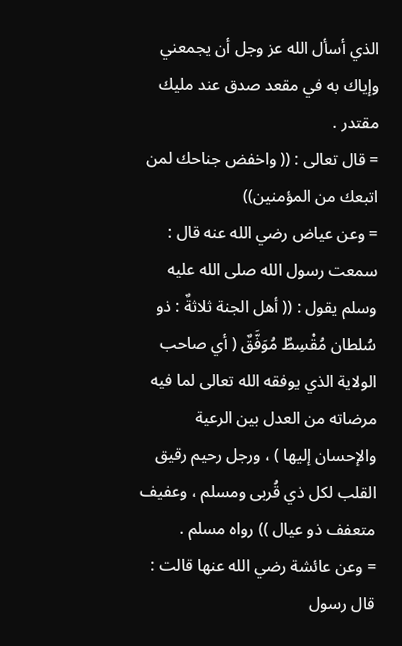الذي أسأل الله عز وجل أن يجمعني وإياك به في مقعد صدق عند مليك مقتدر .
= قال تعالى : (( واخفض جناحك لمن اتبعك من المؤمنين))
= وعن عياض رضي الله عنه قال : سمعت رسول الله صلى الله عليه وسلم يقول : (( أهل الجنة ثلاثةٌ : ذو سُلطان مُقْسِطٌ مُوَفَّقٌ ( أي صاحب الولاية الذي يوفقه الله تعالى لما فيه مرضاته من العدل بين الرعية والإحسان إليها ) ، ورجل رحيم رقيق القلب لكل ذي قُربى ومسلم ، وعفيف متعفف ذو عيال )) رواه مسلم .
= وعن عائشة رضي الله عنها قالت : قال رسول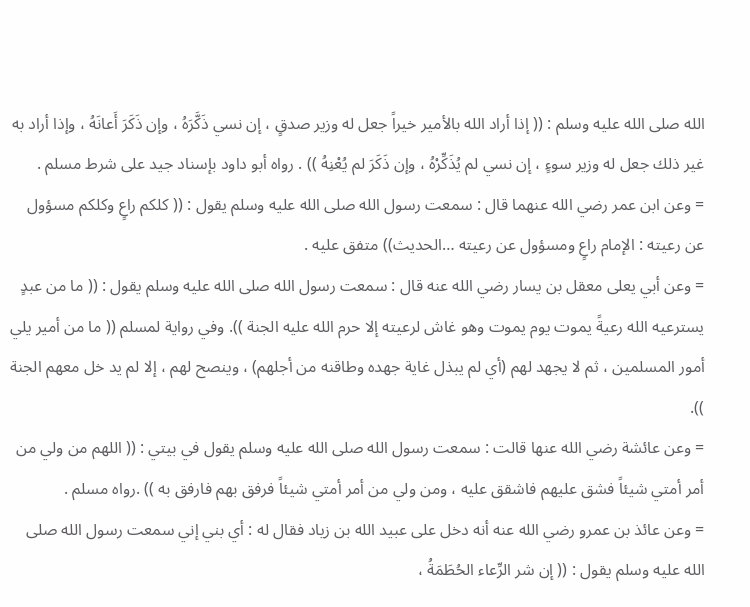الله صلى الله عليه وسلم : (( إذا أراد الله بالأمير خيراً جعل له وزير صدقٍ ، إن نسي ذَكَّرَهُ ، وإن ذَكَرَ أَعانَهُ ، وإذا أراد به غير ذلك جعل له وزير سوءٍ ، إن نسي لم يُذَكِّرْهُ ، وإن ذَكَرَ لم يُعْنِهُ )) . رواه أبو داود بإسناد جيد على شرط مسلم .
= وعن ابن عمر رضي الله عنهما قال : سمعت رسول الله صلى الله عليه وسلم يقول : (( كلكم راعٍ وكلكم مسؤول عن رعيته : الإمام راعٍ ومسؤول عن رعيته …الحديث)) متفق عليه .
= وعن أبي يعلى معقل بن يسار رضي الله عنه قال : سمعت رسول الله صلى الله عليه وسلم يقول : (( ما من عبدٍ يسترعيه الله رعيةً يموت يوم يموت وهو غاش لرعيته إلا حرم الله عليه الجنة )). وفي رواية لمسلم (( ما من أمير يلي أمور المسلمين ، ثم لا يجهد لهم (أي لم يبذل غاية جهده وطاقنه من أجلهم) ، وينصح لهم ، إلا لم يد خل معهم الجنة )).
= وعن عائشة رضي الله عنها قالت : سمعت رسول الله صلى الله عليه وسلم يقول في بيتي : (( اللهم من ولي من أمر أمتي شيئاً فشق عليهم فاشقق عليه ، ومن ولي من أمر أمتي شيئاً فرفق بهم فارفق به )) .رواه مسلم .
= وعن عائذ بن عمرو رضي الله عنه أنه دخل على عبيد الله بن زياد فقال له : أي بني إني سمعت رسول الله صلى الله عليه وسلم يقول : (( إن شر الرِّعاء الحُطَمَةُ ،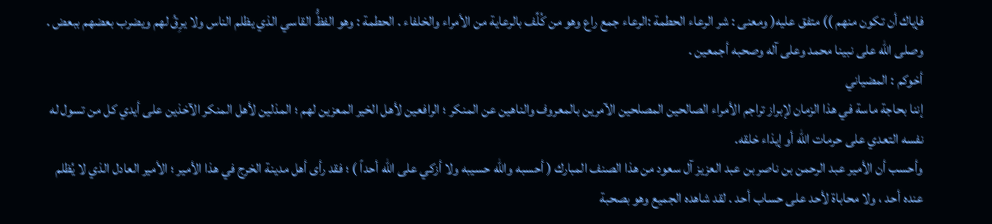فإياك أن تكون منهم )) متفق عليه( ومعنى : شر الرعاء الحطمة :الرعاء جمع راع وهو من كُلِّف بالرعاية من الأمراء والخلفاء . الحطمة : وهو الفظُّ القاسي الذي يظلم الناس ولا يرِقُ لهم ويضرب بعضهم ببعض .
وصلى الله على نبينا محمد وعلى آله وصحبه أجمعين .
أخوكم : المضياني
إننا بحاجة ماسة في هذا الزمان لإبراز تراجم الأمراء الصالحين المصلحين الآمرين بالمعروف والناهين عن المنكر ؛ الرافعين لأهل الخير المعزين لهم ؛ المذلين لأهل المنكر الآخذين على أيدي كل من تسول له نفسه التعدي على حرمات الله أو إيذاء خلقه.
وأحسب أن الأمير عبد الرحمن بن ناصر بن عبد العزيز آل سعود من هذا الصنف المبارك ( أحسبه والله حسيبه ولا أزكي على الله أحداً ) ؛ فقد رأى أهل مدينة الخرج في هذا الأمير ؛ الأمير العادل الذي لا يُظلم عنده أحد ، ولا محاباة لأحد على حساب أحد . لقد شاهده الجميع وهو بصحبة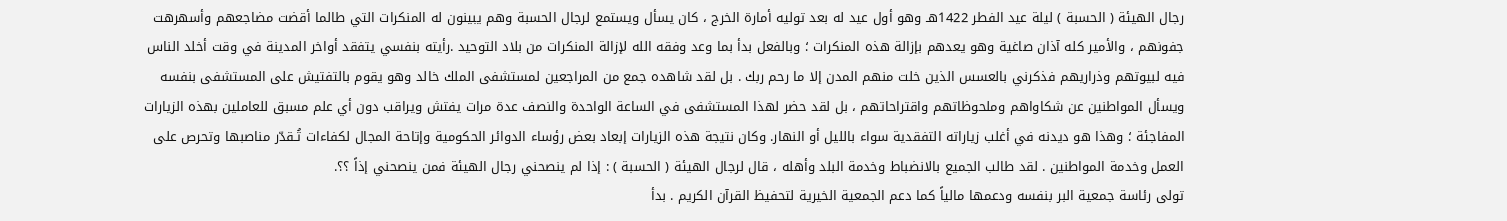رجال الهيئة ( الحسبة ) ليلة عيد الفطر 1422هـ وهو أول عيد له بعد توليه أمارة الخرج ، كان يسأل ويستمع لرجال الحسبة وهم يبينون له المنكرات التي طالما أقضت مضاجعهم وأسهرهت جفونهم ، والأمير كله آذان صاغية وهو يعدهم بإزالة هذه المنكرات ؛ وبالفعل بدأ بما وعد وفقه الله لإزالة المنكرات من بلاد التوحيد .رأيته بنفسي يتفقد أواخر المدينة في وقت أخلد الناس فيه لبيوتهم وذراريهم فذكرني بالعسس الذين خلت منهم المدن إلا ما رحم ربك . بل لقد شاهده جمع من المراجعين لمستشفى الملك خالد وهو يقوم بالتفتيش على المستشفى بنفسه ويسأل المواطنين عن شكاواهم وملحوظاتهم واقتراحاتهم ، بل لقد حضر لهذا المستشفى في الساعة الواحدة والنصف عدة مرات يفتش ويراقب دون أي علم مسبق للعاملين بهذه الزيارات المفاجئة ؛ وهذا هو ديدنه في أغلب زياراته التفقدية سواء بالليل أو النهار. وكان نتيجة هذه الزيارات إبعاد بعض رؤساء الدوائر الحكومية وإتاحة المجال لكفاءات تُـقدّر مناصبها وتحرص على العمل وخدمة المواطنين . لقد طالب الجميع بالانضباط وخدمة البلد وأهله ، قال لرجال الهيئة ( الحسبة ) : إذا لم ينصحني رجال الهيئة فمن ينصحني إذاً ؟؟.
تولى رئاسة جمعية البر بنفسه ودعمها مالياً كما دعم الجمعية الخيرية لتحفيظ القرآن الكريم . بدأ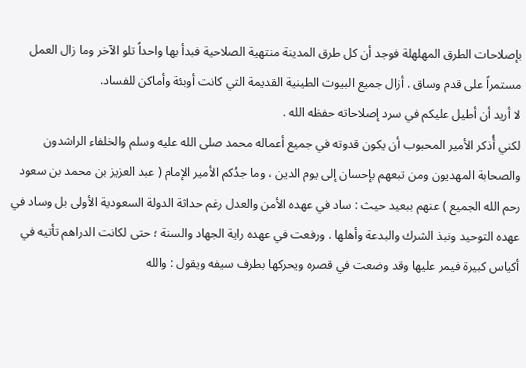بإصلاحات الطرق المهلهلة فوجد أن كل طرق المدينة منتهية الصلاحية فبدأ بها واحداً تلو الآخر وما زال العمل مستمراً على قدم وساق . أزال جميع البيوت الطينية القديمة التي كانت أوبئة وأماكن للفساد.
لا أريد أن أطيل عليكم في سرد إصلاحاته حفظه الله .
لكني أُذكر الأمير المحبوب أن يكون قدوته في جميع أعماله محمد صلى الله عليه وسلم والخلفاء الراشدون والصحابة المهديون ومن تبعهم بإحسان إلى يوم الدين ، وما جدُكم الأمير الإمام ( عبد العزيز بن محمد بن سعود رحم الله الجميع ) عنهم ببعيد حيث : ساد في عهده الأمن والعدل رغم حداثة الدولة السعودية الأولى بل وساد في عهده التوحيد ونبذ الشرك والبدعة وأهلها . ورفعت في عهده راية الجهاد والسنة ؛ حتى لكانت الدراهم تأتيه في أكياس كبيرة فيمر عليها وقد وضعت في قصره ويحركها بطرف سيفه ويقول : والله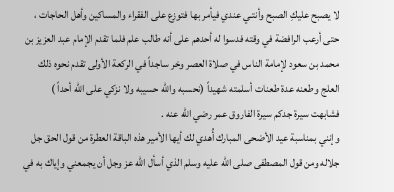لا يصبح عليكِ الصبح وأنتـي عندي فيأمر بها فتوزع على الفقراء والمساكين وأهل الحاجات ، حتى أرعب الرافضة في وقته فدسوا له أحدهم على أنه طالب علم فلما تقدم الإمام عبد العزيز بن محمد بن سعود لإمامة الناس في صلاة العصر وخر ساجداً في الركعة الأولى تقدم نحوه ذلك العلج وطعنه عدة طعنات أسلمته شهيداً (نحسبه والله حسيبه ولا نزكي على الله أحداً ) فشابهت سيرة جدكم سيرة الفاروق عمر رضي الله عنه .
وإنني بمناسبة عيد الأضحى المبارك أُهدي لك أيها الأمير هذه الباقة العطرة من قول الحق جل جلاله ومن قول المصطفى صلى الله عليه وسلم الذي أسأل الله عز وجل أن يجمعني وإياك به في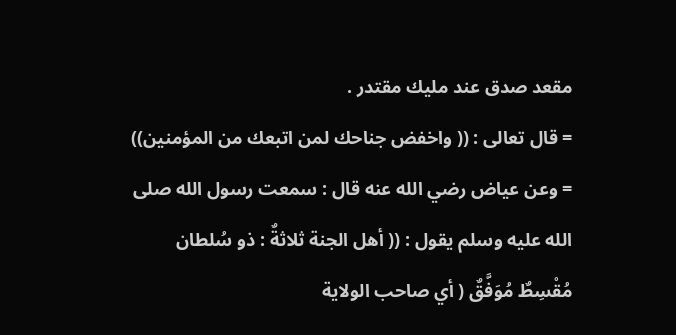مقعد صدق عند مليك مقتدر .
= قال تعالى : (( واخفض جناحك لمن اتبعك من المؤمنين))
= وعن عياض رضي الله عنه قال : سمعت رسول الله صلى الله عليه وسلم يقول : (( أهل الجنة ثلاثةٌ : ذو سُلطان مُقْسِطٌ مُوَفَّقٌ ( أي صاحب الولاية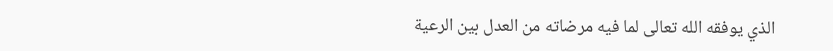الذي يوفقه الله تعالى لما فيه مرضاته من العدل بين الرعية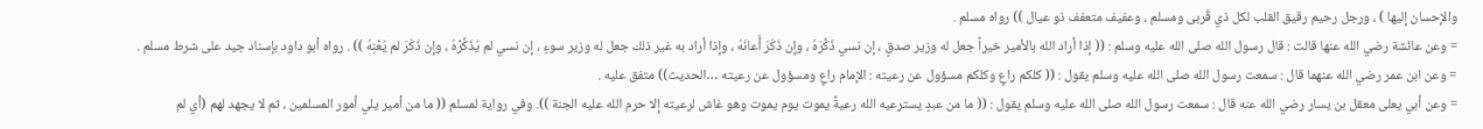والإحسان إليها ) ، ورجل رحيم رقيق القلب لكل ذي قُربى ومسلم ، وعفيف متعفف ذو عيال )) رواه مسلم .
= وعن عائشة رضي الله عنها قالت : قال رسول الله صلى الله عليه وسلم : (( إذا أراد الله بالأمير خيراً جعل له وزير صدقٍ ، إن نسي ذَكَّرَهُ ، وإن ذَكَرَ أَعانَهُ ، وإذا أراد به غير ذلك جعل له وزير سوءٍ ، إن نسي لم يُذَكِّرْهُ ، وإن ذَكَرَ لم يُعْنِهُ )) . رواه أبو داود بإسناد جيد على شرط مسلم .
= وعن ابن عمر رضي الله عنهما قال : سمعت رسول الله صلى الله عليه وسلم يقول : (( كلكم راعٍ وكلكم مسؤول عن رعيته : الإمام راعٍ ومسؤول عن رعيته …الحديث)) متفق عليه .
= وعن أبي يعلى معقل بن يسار رضي الله عنه قال : سمعت رسول الله صلى الله عليه وسلم يقول : (( ما من عبدٍ يسترعيه الله رعيةً يموت يوم يموت وهو غاش لرعيته إلا حرم الله عليه الجنة )). وفي رواية لمسلم (( ما من أمير يلي أمور المسلمين ، ثم لا يجهد لهم (أي لم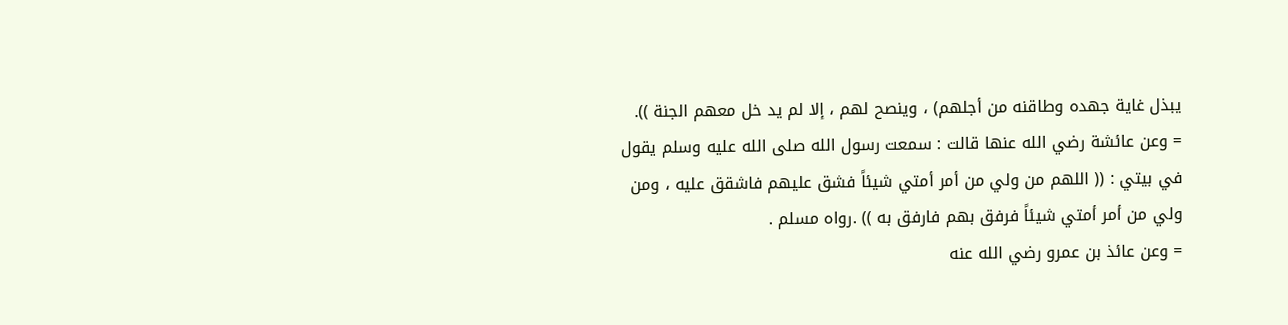يبذل غاية جهده وطاقنه من أجلهم) ، وينصح لهم ، إلا لم يد خل معهم الجنة )).
= وعن عائشة رضي الله عنها قالت : سمعت رسول الله صلى الله عليه وسلم يقول في بيتي : (( اللهم من ولي من أمر أمتي شيئاً فشق عليهم فاشقق عليه ، ومن ولي من أمر أمتي شيئاً فرفق بهم فارفق به )) .رواه مسلم .
= وعن عائذ بن عمرو رضي الله عنه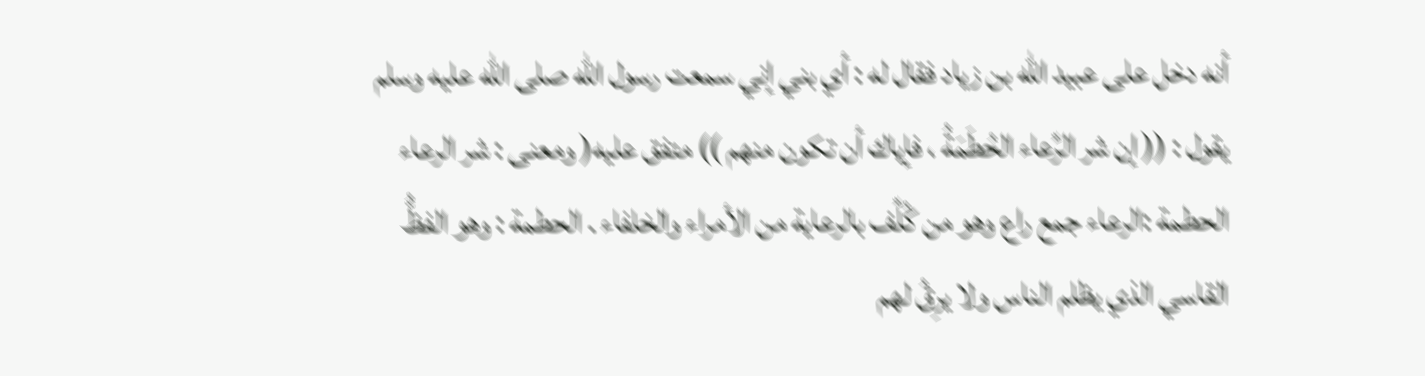أنه دخل على عبيد الله بن زياد فقال له : أي بني إني سمعت رسول الله صلى الله عليه وسلم يقول : (( إن شر الرِّعاء الحُطَمَةُ ، فإياك أن تكون منهم )) متفق عليه( ومعنى : شر الرعاء الحطمة :الرعاء جمع راع وهو من كُلِّف بالرعاية من الأمراء والخلفاء . الحطمة : وهو الفظُّ القاسي الذي يظلم الناس ولا يرِقُ لهم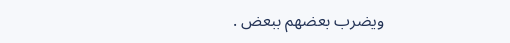ويضرب بعضهم ببعض .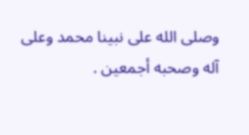وصلى الله على نبينا محمد وعلى آله وصحبه أجمعين .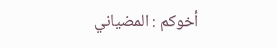أخوكم : المضياني